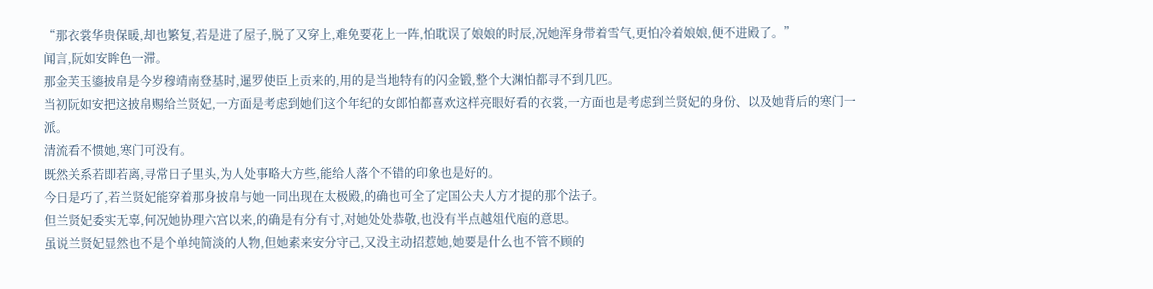“那衣裳华贵保暖,却也繁复,若是进了屋子,脱了又穿上,难免要花上一阵,怕耽误了娘娘的时辰,况她浑身带着雪气,更怕冷着娘娘,便不进殿了。”
闻言,阮如安眸色一滞。
那金芙玉鎏披帛是今岁穆靖南登基时,暹罗使臣上贡来的,用的是当地特有的闪金锻,整个大渊怕都寻不到几匹。
当初阮如安把这披帛赐给兰贤妃,一方面是考虑到她们这个年纪的女郎怕都喜欢这样亮眼好看的衣裳,一方面也是考虑到兰贤妃的身份、以及她背后的寒门一派。
清流看不惯她,寒门可没有。
既然关系若即若离,寻常日子里头,为人处事略大方些,能给人落个不错的印象也是好的。
今日是巧了,若兰贤妃能穿着那身披帛与她一同出现在太极殿,的确也可全了定国公夫人方才提的那个法子。
但兰贤妃委实无辜,何况她协理六宫以来,的确是有分有寸,对她处处恭敬,也没有半点越俎代庖的意思。
虽说兰贤妃显然也不是个单纯简淡的人物,但她素来安分守己,又没主动招惹她,她要是什么也不管不顾的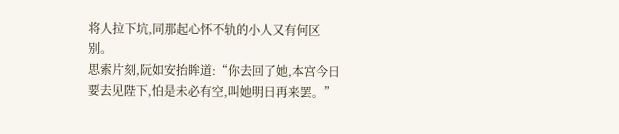将人拉下坑,同那起心怀不轨的小人又有何区别。
思索片刻,阮如安抬眸道:“你去回了她,本宫今日要去见陛下,怕是未必有空,叫她明日再来罢。”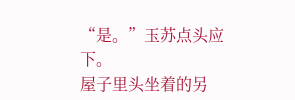“是。”玉苏点头应下。
屋子里头坐着的另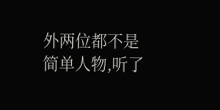外两位都不是简单人物,听了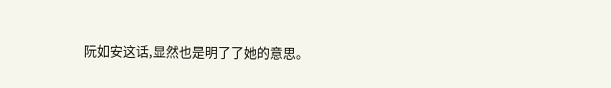阮如安这话,显然也是明了了她的意思。